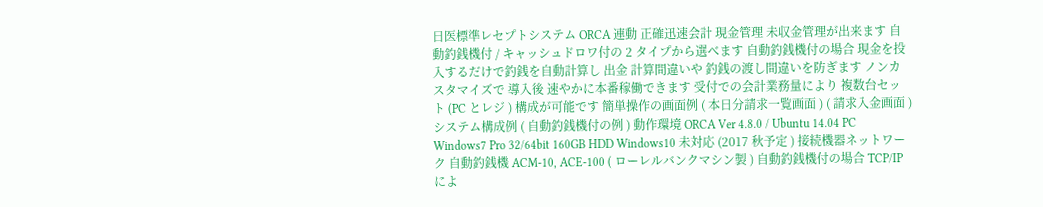日医標準レセプトシステム ORCA 連動 正確迅速会計 現金管理 未収金管理が出来ます 自動釣銭機付 / キャッシュドロワ付の 2 タイプから選べます 自動釣銭機付の場合 現金を投入するだけで釣銭を自動計算し 出金 計算間違いや 釣銭の渡し間違いを防ぎます ノンカスタマイズで 導入後 速やかに本番稼働できます 受付での会計業務量により 複数台セット (PC とレジ ) 構成が可能です 簡単操作の画面例 ( 本日分請求一覧画面 ) ( 請求入金画面 ) システム構成例 ( 自動釣銭機付の例 ) 動作環境 ORCA Ver 4.8.0 / Ubuntu 14.04 PC Windows7 Pro 32/64bit 160GB HDD Windows10 未対応 (2017 秋予定 ) 接続機器ネットワーク 自動釣銭機 ACM-10, ACE-100 ( ローレルバンクマシン製 ) 自動釣銭機付の場合 TCP/IPによ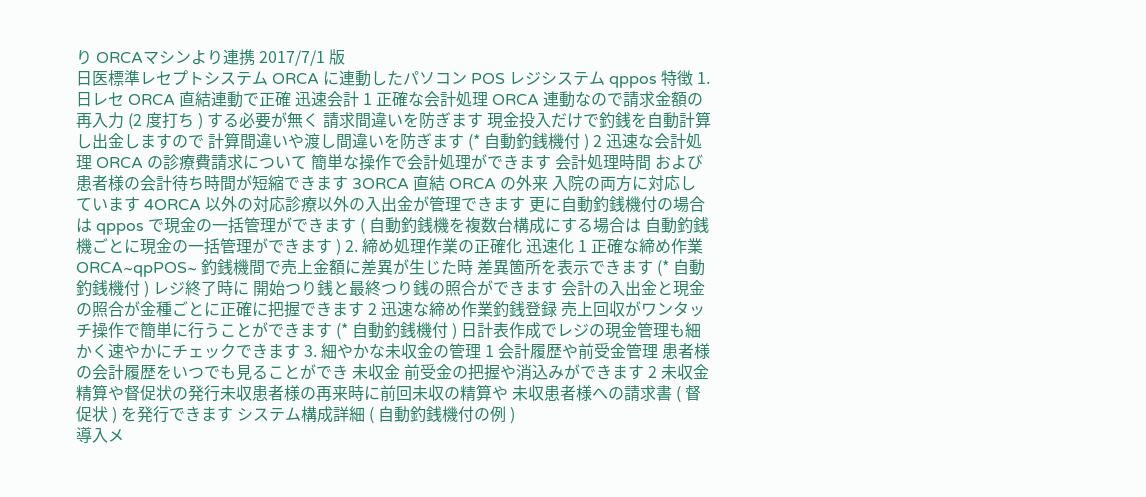り ORCAマシンより連携 2017/7/1 版
日医標準レセプトシステム ORCA に連動したパソコン POS レジシステム qppos 特徴 1. 日レセ ORCA 直結連動で正確 迅速会計 1 正確な会計処理 ORCA 連動なので請求金額の再入力 (2 度打ち ) する必要が無く 請求間違いを防ぎます 現金投入だけで釣銭を自動計算し出金しますので 計算間違いや渡し間違いを防ぎます (* 自動釣銭機付 ) 2 迅速な会計処理 ORCA の診療費請求について 簡単な操作で会計処理ができます 会計処理時間 および患者様の会計待ち時間が短縮できます 3ORCA 直結 ORCA の外来 入院の両方に対応しています 4ORCA 以外の対応診療以外の入出金が管理できます 更に自動釣銭機付の場合は qppos で現金の一括管理ができます ( 自動釣銭機を複数台構成にする場合は 自動釣銭機ごとに現金の一括管理ができます ) 2. 締め処理作業の正確化 迅速化 1 正確な締め作業 ORCA~qpPOS~ 釣銭機間で売上金額に差異が生じた時 差異箇所を表示できます (* 自動釣銭機付 ) レジ終了時に 開始つり銭と最終つり銭の照合ができます 会計の入出金と現金の照合が金種ごとに正確に把握できます 2 迅速な締め作業釣銭登録 売上回収がワンタッチ操作で簡単に行うことができます (* 自動釣銭機付 ) 日計表作成でレジの現金管理も細かく速やかにチェックできます 3. 細やかな未収金の管理 1 会計履歴や前受金管理 患者様の会計履歴をいつでも見ることができ 未収金 前受金の把握や消込みができます 2 未収金精算や督促状の発行未収患者様の再来時に前回未収の精算や 未収患者様への請求書 ( 督促状 ) を発行できます システム構成詳細 ( 自動釣銭機付の例 )
導入メ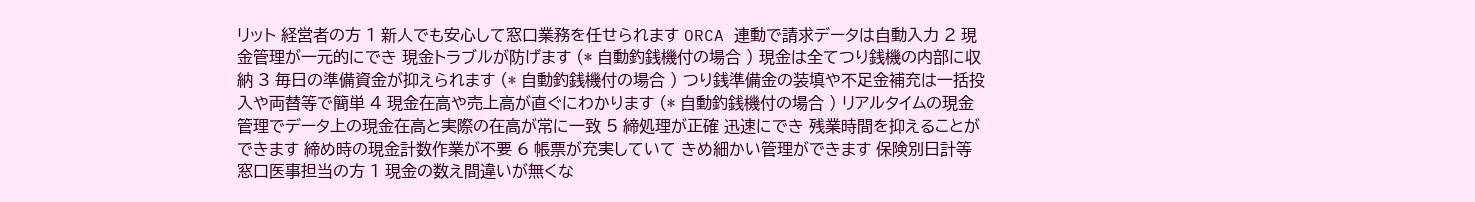リット 経営者の方 1 新人でも安心して窓口業務を任せられます ORCA 連動で請求データは自動入力 2 現金管理が一元的にでき 現金トラブルが防げます (* 自動釣銭機付の場合 ) 現金は全てつり銭機の内部に収納 3 毎日の準備資金が抑えられます (* 自動釣銭機付の場合 ) つり銭準備金の装填や不足金補充は一括投入や両替等で簡単 4 現金在高や売上高が直ぐにわかります (* 自動釣銭機付の場合 ) リアルタイムの現金管理でデータ上の現金在高と実際の在高が常に一致 5 締処理が正確 迅速にでき 残業時間を抑えることができます 締め時の現金計数作業が不要 6 帳票が充実していて きめ細かい管理ができます 保険別日計等 窓口医事担当の方 1 現金の数え間違いが無くな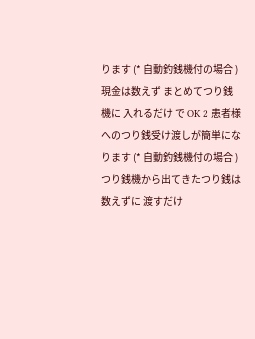ります (* 自動釣銭機付の場合 ) 現金は数えず まとめてつり銭機に 入れるだけ で OK 2 患者様へのつり銭受け渡しが簡単になります (* 自動釣銭機付の場合 ) つり銭機から出てきたつり銭は数えずに 渡すだけ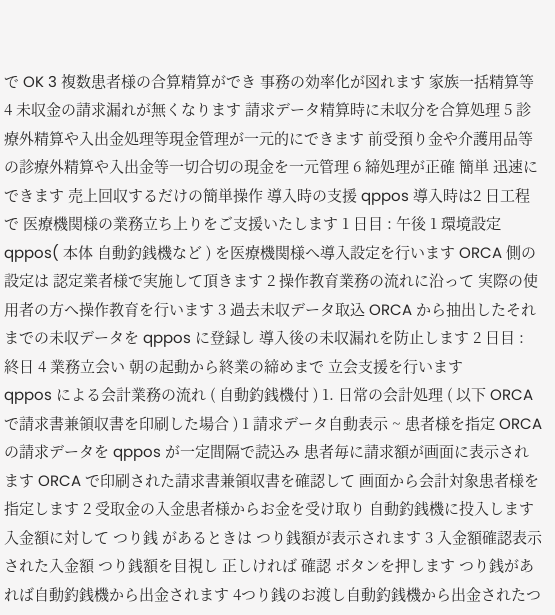で OK 3 複数患者様の合算精算ができ 事務の効率化が図れます 家族一括精算等 4 未収金の請求漏れが無くなります 請求データ精算時に未収分を合算処理 5 診療外精算や入出金処理等現金管理が一元的にできます 前受預り金や介護用品等の診療外精算や入出金等一切合切の現金を一元管理 6 締処理が正確 簡単 迅速にできます 売上回収するだけの簡単操作 導入時の支援 qppos 導入時は2 日工程で 医療機関様の業務立ち上りをご支援いたします 1 日目 : 午後 1 環境設定 qppos( 本体 自動釣銭機など ) を医療機関様へ導入設定を行います ORCA 側の設定は 認定業者様で実施して頂きます 2 操作教育業務の流れに沿って 実際の使用者の方へ操作教育を行います 3 過去未収データ取込 ORCA から抽出したそれまでの未収データを qppos に登録し 導入後の未収漏れを防止します 2 日目 : 終日 4 業務立会い 朝の起動から終業の締めまで 立会支援を行います
qppos による会計業務の流れ ( 自動釣銭機付 ) 1. 日常の会計処理 ( 以下 ORCA で請求書兼領収書を印刷した場合 ) 1 請求データ自動表示 ~ 患者様を指定 ORCA の請求データを qppos が一定間隔で読込み 患者毎に請求額が画面に表示されます ORCA で印刷された請求書兼領収書を確認して 画面から会計対象患者様を指定します 2 受取金の入金患者様からお金を受け取り 自動釣銭機に投入します 入金額に対して つり銭 があるときは つり銭額が表示されます 3 入金額確認表示された入金額 つり銭額を目視し 正しければ 確認 ボタンを押します つり銭があれば自動釣銭機から出金されます 4つり銭のお渡し自動釣銭機から出金されたつ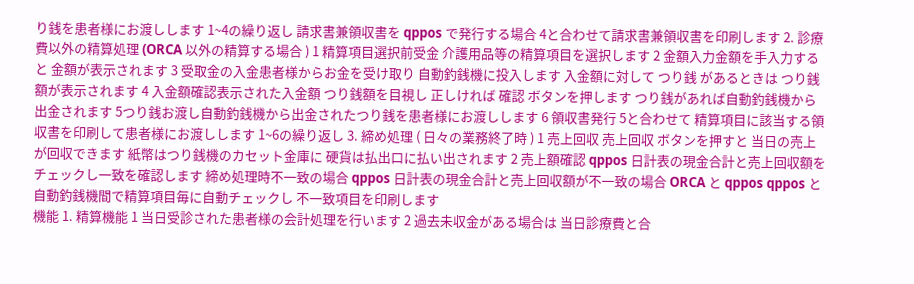り銭を患者様にお渡しします 1~4の繰り返し 請求書兼領収書を qppos で発行する場合 4と合わせて請求書兼領収書を印刷します 2. 診療費以外の精算処理 (ORCA 以外の精算する場合 ) 1 精算項目選択前受金 介護用品等の精算項目を選択します 2 金額入力金額を手入力すると 金額が表示されます 3 受取金の入金患者様からお金を受け取り 自動釣銭機に投入します 入金額に対して つり銭 があるときは つり銭額が表示されます 4 入金額確認表示された入金額 つり銭額を目視し 正しければ 確認 ボタンを押します つり銭があれば自動釣銭機から出金されます 5つり銭お渡し自動釣銭機から出金されたつり銭を患者様にお渡しします 6 領収書発行 5と合わせて 精算項目に該当する領収書を印刷して患者様にお渡しします 1~6の繰り返し 3. 締め処理 ( 日々の業務終了時 ) 1 売上回収 売上回収 ボタンを押すと 当日の売上が回収できます 紙幣はつり銭機のカセット金庫に 硬貨は払出口に払い出されます 2 売上額確認 qppos 日計表の現金合計と売上回収額をチェックし一致を確認します 締め処理時不一致の場合 qppos 日計表の現金合計と売上回収額が不一致の場合 ORCA と qppos qppos と自動釣銭機間で精算項目毎に自動チェックし 不一致項目を印刷します
機能 1. 精算機能 1 当日受診された患者様の会計処理を行います 2 過去未収金がある場合は 当日診療費と合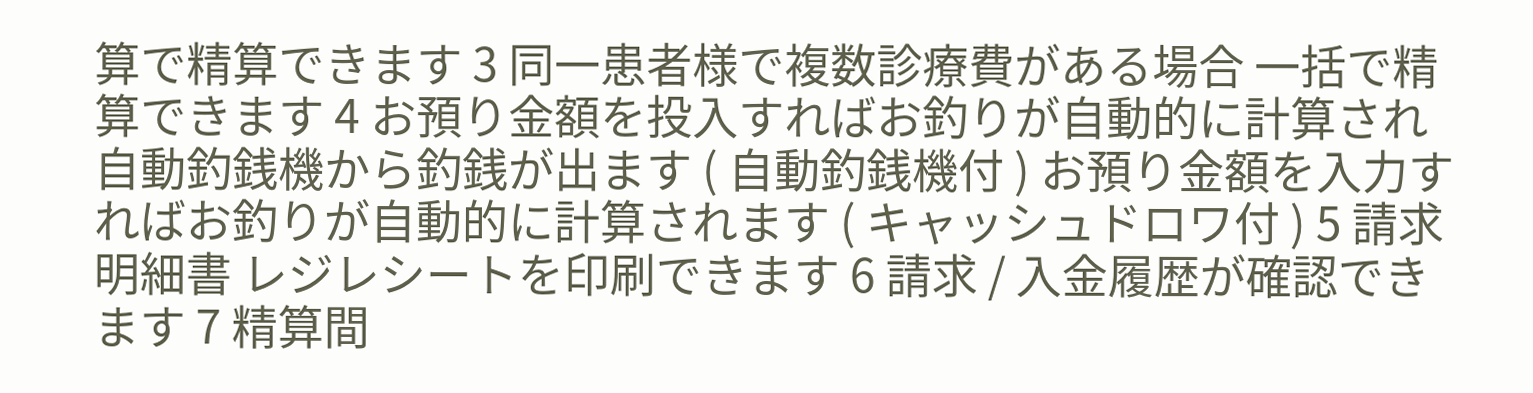算で精算できます 3 同一患者様で複数診療費がある場合 一括で精算できます 4 お預り金額を投入すればお釣りが自動的に計算され 自動釣銭機から釣銭が出ます ( 自動釣銭機付 ) お預り金額を入力すればお釣りが自動的に計算されます ( キャッシュドロワ付 ) 5 請求明細書 レジレシートを印刷できます 6 請求 / 入金履歴が確認できます 7 精算間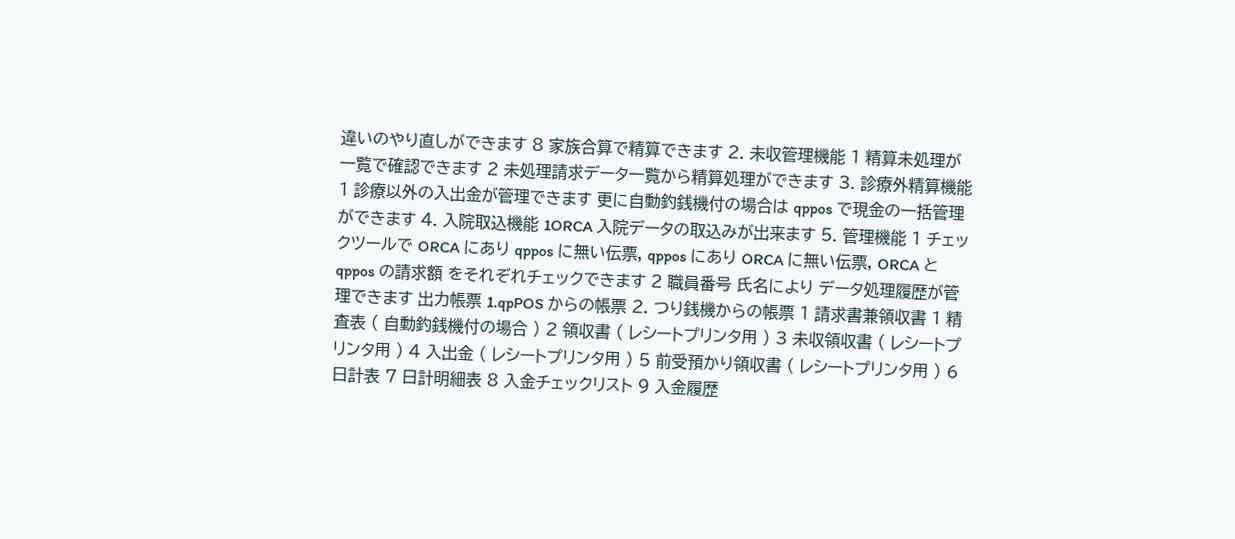違いのやり直しができます 8 家族合算で精算できます 2. 未収管理機能 1 精算未処理が一覧で確認できます 2 未処理請求データ一覧から精算処理ができます 3. 診療外精算機能 1 診療以外の入出金が管理できます 更に自動釣銭機付の場合は qppos で現金の一括管理ができます 4. 入院取込機能 1ORCA 入院データの取込みが出来ます 5. 管理機能 1 チェックツールで ORCA にあり qppos に無い伝票, qppos にあり ORCA に無い伝票, ORCA と qppos の請求額 をそれぞれチェックできます 2 職員番号 氏名により データ処理履歴が管理できます 出力帳票 1.qpPOS からの帳票 2. つり銭機からの帳票 1 請求書兼領収書 1 精査表 ( 自動釣銭機付の場合 ) 2 領収書 ( レシートプリンタ用 ) 3 未収領収書 ( レシートプリンタ用 ) 4 入出金 ( レシートプリンタ用 ) 5 前受預かり領収書 ( レシートプリンタ用 ) 6 日計表 7 日計明細表 8 入金チェックリスト 9 入金履歴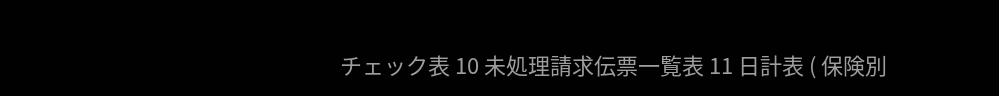チェック表 10 未処理請求伝票一覧表 11 日計表 ( 保険別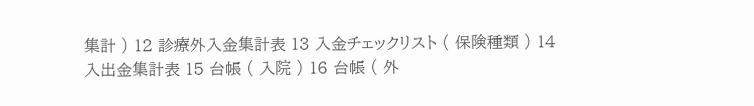集計 ) 12 診療外入金集計表 13 入金チェックリスト ( 保険種類 ) 14 入出金集計表 15 台帳 ( 入院 ) 16 台帳 ( 外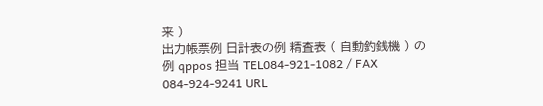来 )
出力帳票例 日計表の例 精査表 ( 自動釣銭機 ) の例 qppos 担当 TEL084-921-1082 / FAX 084-924-9241 URL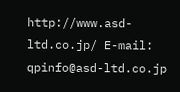http://www.asd-ltd.co.jp/ E-mail: qpinfo@asd-ltd.co.jp